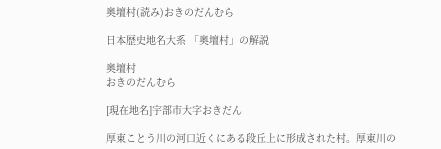奥壇村(読み)おきのだんむら

日本歴史地名大系 「奥壇村」の解説

奥壇村
おきのだんむら

[現在地名]宇部市大字おきだん

厚東ことう川の河口近くにある段丘上に形成された村。厚東川の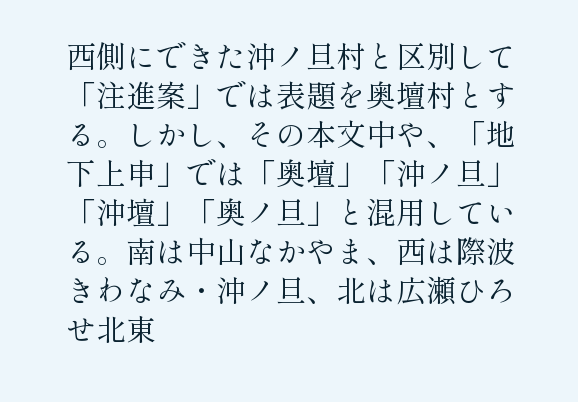西側にできた沖ノ旦村と区別して「注進案」では表題を奥壇村とする。しかし、その本文中や、「地下上申」では「奥壇」「沖ノ旦」「沖壇」「奥ノ旦」と混用している。南は中山なかやま、西は際波きわなみ・沖ノ旦、北は広瀬ひろせ北東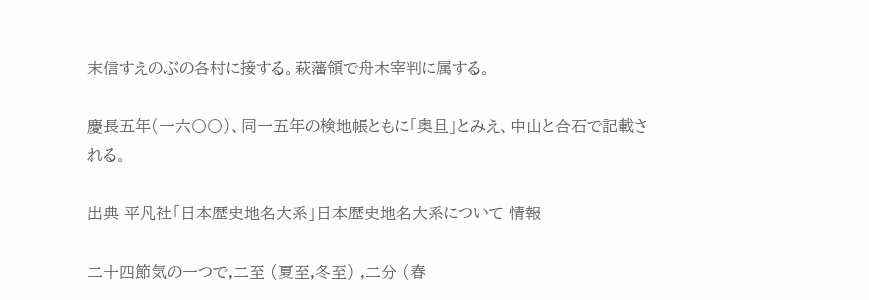末信すえのぶの各村に接する。萩藩領で舟木宰判に属する。

慶長五年(一六〇〇)、同一五年の検地帳ともに「奥旦」とみえ、中山と合石で記載される。

出典 平凡社「日本歴史地名大系」日本歴史地名大系について 情報

二十四節気の一つで,二至 (夏至,冬至) ,二分 (春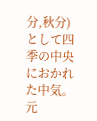分,秋分) として四季の中央におかれた中気。元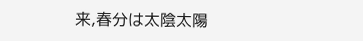来,春分は太陰太陽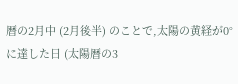暦の2月中 (2月後半) のことで,太陽の黄経が0°に達した日 (太陽暦の3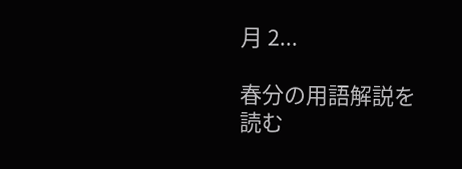月 2...

春分の用語解説を読む